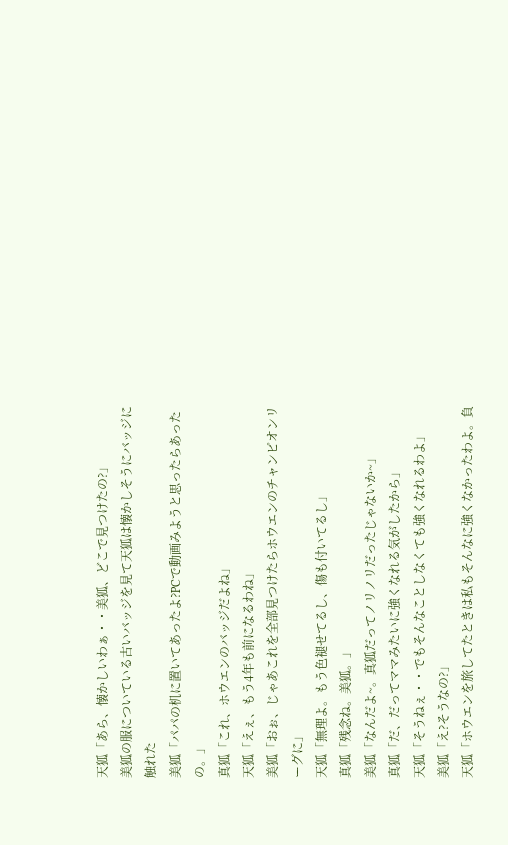天狐「あら、懐かしいわぁ・・美狐、どこで見つけたの?」
美狐の服についている古いバッジを見て天狐は懐かしそうにバッジに触れた
美狐「パパの机に置いてあったよ?PCで動画みようと思ったらあったの。」
真狐「これ、ホウエンのバッジだよね」
天狐「えぇ、もう4年も前になるわね」
美狐「おぉ、じゃあこれを全部見つけたらホウエンのチャンピオンリーグに」
天狐「無理よ。もう色褪せてるし、傷も付いてるし」
真狐「残念ね。美狐。」
美狐「なんだよ~。真狐だってノリノリだったじゃないか~」
真狐「だ、だってママみたいに強くなれる気がしたから」
天狐「そうねぇ・・でもそんなことしなくても強くなれるわよ」
美狐「え?そうなの?」
天狐「ホウエンを旅してたときは私もそんなに強くなかったわよ。負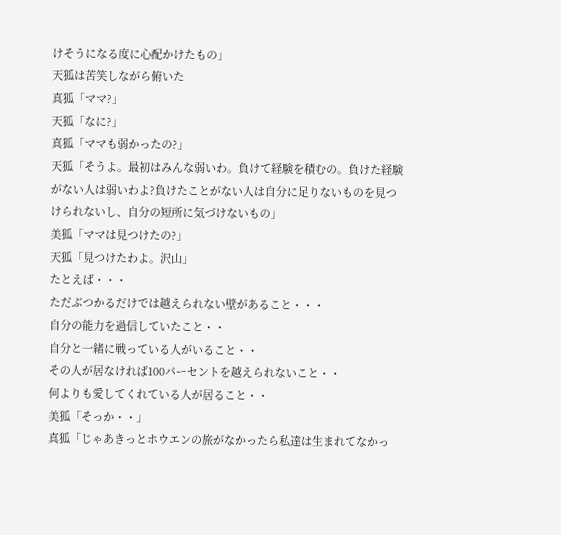けそうになる度に心配かけたもの」
天狐は苦笑しながら俯いた
真狐「ママ?」
天狐「なに?」
真狐「ママも弱かったの?」
天狐「そうよ。最初はみんな弱いわ。負けて経験を積むの。負けた経験がない人は弱いわよ?負けたことがない人は自分に足りないものを見つけられないし、自分の短所に気づけないもの」
美狐「ママは見つけたの?」
天狐「見つけたわよ。沢山」
たとえば・・・
ただぶつかるだけでは越えられない壁があること・・・
自分の能力を過信していたこと・・
自分と一緒に戦っている人がいること・・
その人が居なければ100パーセントを越えられないこと・・
何よりも愛してくれている人が居ること・・
美狐「そっか・・」
真狐「じゃあきっとホウエンの旅がなかったら私達は生まれてなかっ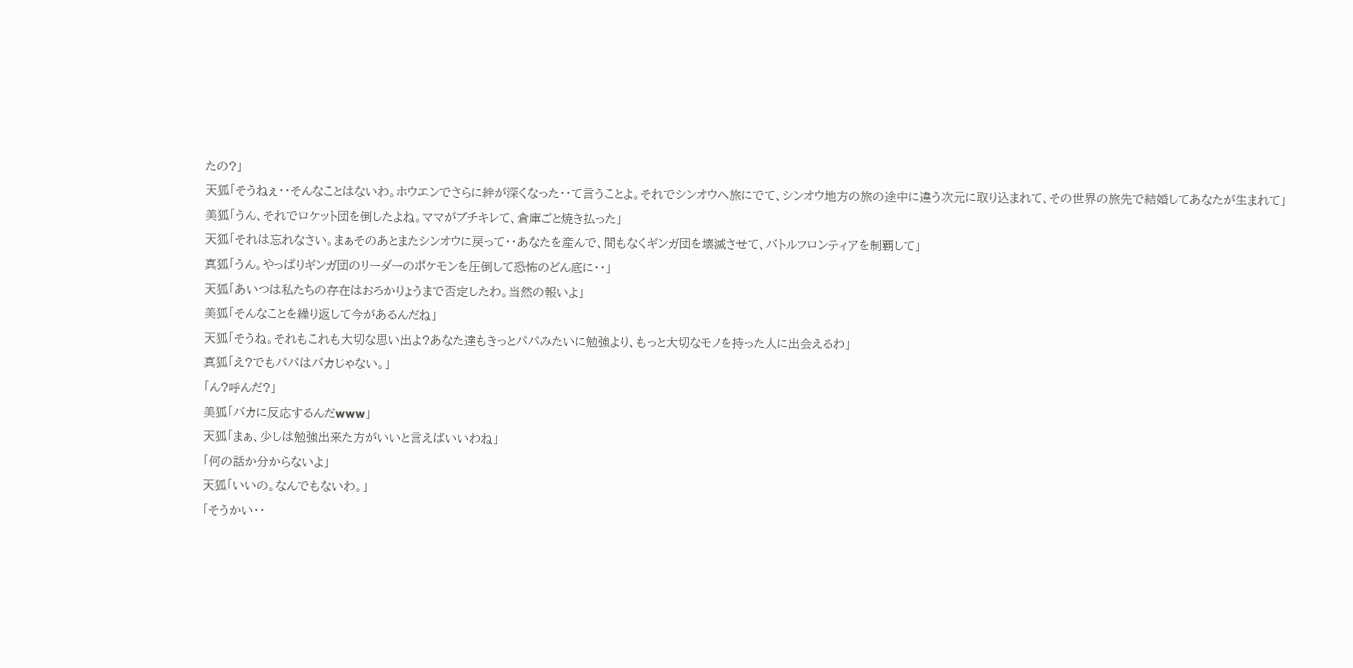たの?」
天狐「そうねぇ・・そんなことはないわ。ホウエンでさらに絆が深くなった・・て言うことよ。それでシンオウへ旅にでて、シンオウ地方の旅の途中に違う次元に取り込まれて、その世界の旅先で結婚してあなたが生まれて」
美狐「うん、それでロケット団を倒したよね。ママがブチキレて、倉庫ごと焼き払った」
天狐「それは忘れなさい。まぁそのあとまたシンオウに戻って・・あなたを産んで、間もなくギンガ団を壊滅させて、バトルフロンティアを制覇して」
真狐「うん。やっぱりギンガ団のリーダーのポケモンを圧倒して恐怖のどん底に・・」
天狐「あいつは私たちの存在はおろかりょうまで否定したわ。当然の報いよ」
美狐「そんなことを繰り返して今があるんだね」
天狐「そうね。それもこれも大切な思い出よ?あなた達もきっとパパみたいに勉強より、もっと大切なモノを持った人に出会えるわ」
真狐「え?でもパパはバカじゃない。」
「ん?呼んだ?」
美狐「バカに反応するんだwww」
天狐「まぁ、少しは勉強出来た方がいいと言えばいいわね」
「何の話か分からないよ」
天狐「いいの。なんでもないわ。」
「そうかい・・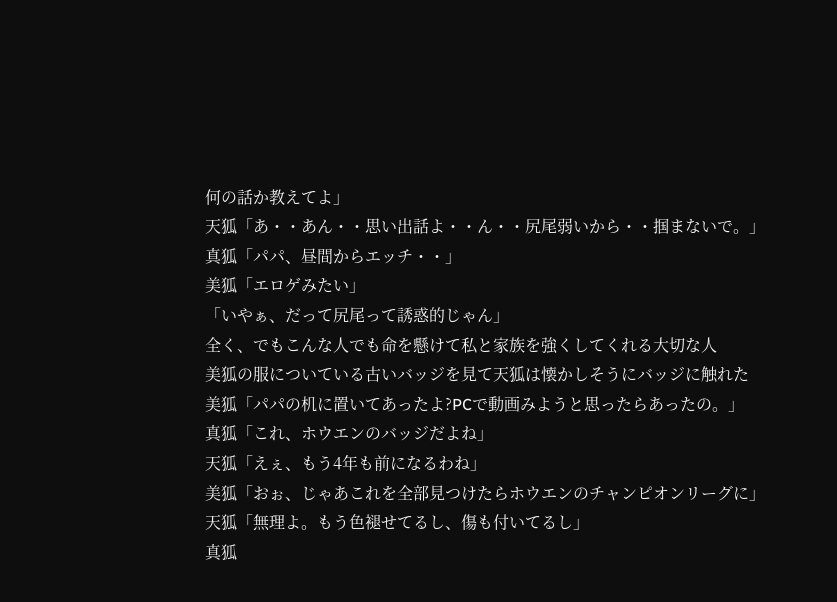何の話か教えてよ」
天狐「あ・・あん・・思い出話よ・・ん・・尻尾弱いから・・掴まないで。」
真狐「パパ、昼間からエッチ・・」
美狐「エロゲみたい」
「いやぁ、だって尻尾って誘惑的じゃん」
全く、でもこんな人でも命を懸けて私と家族を強くしてくれる大切な人
美狐の服についている古いバッジを見て天狐は懐かしそうにバッジに触れた
美狐「パパの机に置いてあったよ?PCで動画みようと思ったらあったの。」
真狐「これ、ホウエンのバッジだよね」
天狐「えぇ、もう4年も前になるわね」
美狐「おぉ、じゃあこれを全部見つけたらホウエンのチャンピオンリーグに」
天狐「無理よ。もう色褪せてるし、傷も付いてるし」
真狐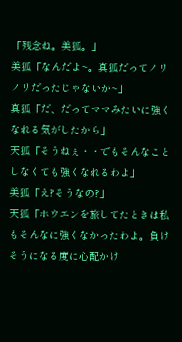「残念ね。美狐。」
美狐「なんだよ~。真狐だってノリノリだったじゃないか~」
真狐「だ、だってママみたいに強くなれる気がしたから」
天狐「そうねぇ・・でもそんなことしなくても強くなれるわよ」
美狐「え?そうなの?」
天狐「ホウエンを旅してたときは私もそんなに強くなかったわよ。負けそうになる度に心配かけ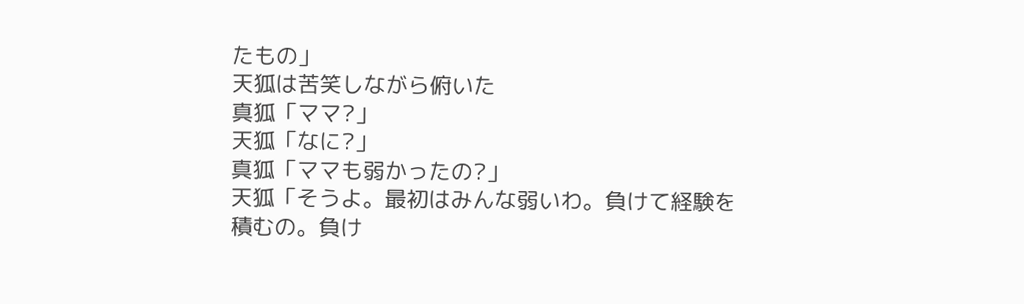たもの」
天狐は苦笑しながら俯いた
真狐「ママ?」
天狐「なに?」
真狐「ママも弱かったの?」
天狐「そうよ。最初はみんな弱いわ。負けて経験を積むの。負け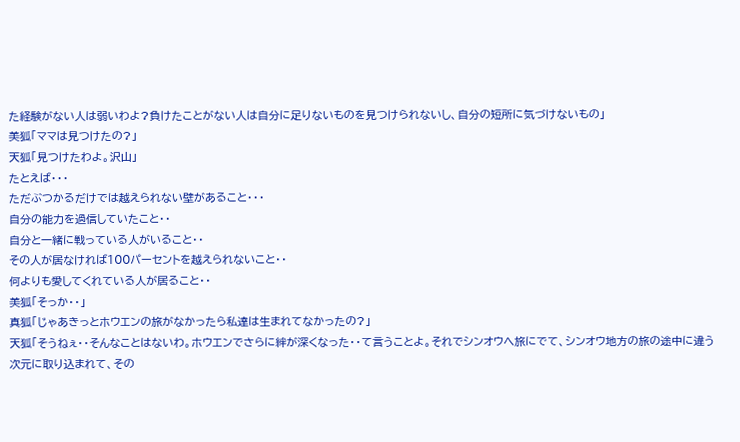た経験がない人は弱いわよ?負けたことがない人は自分に足りないものを見つけられないし、自分の短所に気づけないもの」
美狐「ママは見つけたの?」
天狐「見つけたわよ。沢山」
たとえば・・・
ただぶつかるだけでは越えられない壁があること・・・
自分の能力を過信していたこと・・
自分と一緒に戦っている人がいること・・
その人が居なければ100パーセントを越えられないこと・・
何よりも愛してくれている人が居ること・・
美狐「そっか・・」
真狐「じゃあきっとホウエンの旅がなかったら私達は生まれてなかったの?」
天狐「そうねぇ・・そんなことはないわ。ホウエンでさらに絆が深くなった・・て言うことよ。それでシンオウへ旅にでて、シンオウ地方の旅の途中に違う次元に取り込まれて、その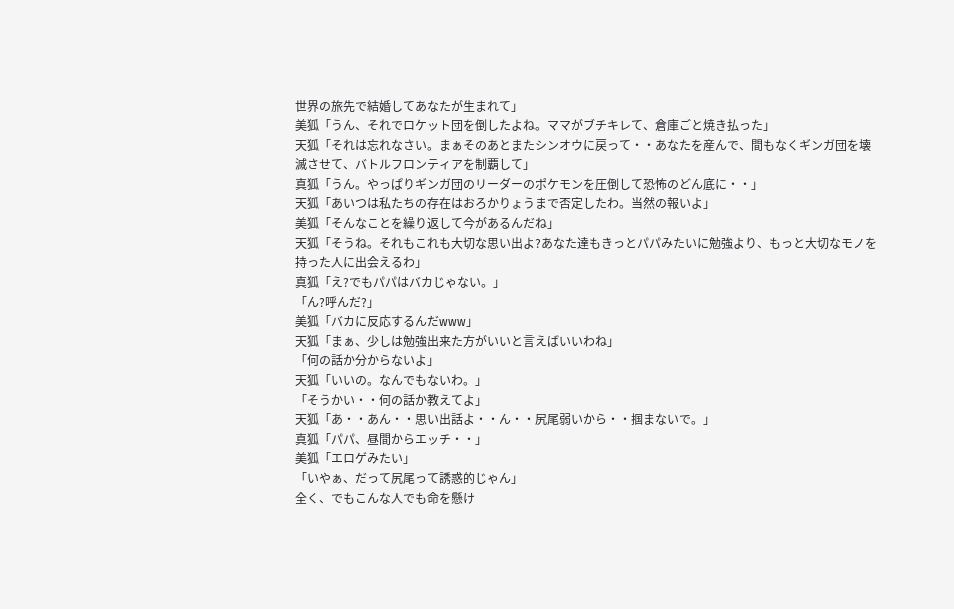世界の旅先で結婚してあなたが生まれて」
美狐「うん、それでロケット団を倒したよね。ママがブチキレて、倉庫ごと焼き払った」
天狐「それは忘れなさい。まぁそのあとまたシンオウに戻って・・あなたを産んで、間もなくギンガ団を壊滅させて、バトルフロンティアを制覇して」
真狐「うん。やっぱりギンガ団のリーダーのポケモンを圧倒して恐怖のどん底に・・」
天狐「あいつは私たちの存在はおろかりょうまで否定したわ。当然の報いよ」
美狐「そんなことを繰り返して今があるんだね」
天狐「そうね。それもこれも大切な思い出よ?あなた達もきっとパパみたいに勉強より、もっと大切なモノを持った人に出会えるわ」
真狐「え?でもパパはバカじゃない。」
「ん?呼んだ?」
美狐「バカに反応するんだwww」
天狐「まぁ、少しは勉強出来た方がいいと言えばいいわね」
「何の話か分からないよ」
天狐「いいの。なんでもないわ。」
「そうかい・・何の話か教えてよ」
天狐「あ・・あん・・思い出話よ・・ん・・尻尾弱いから・・掴まないで。」
真狐「パパ、昼間からエッチ・・」
美狐「エロゲみたい」
「いやぁ、だって尻尾って誘惑的じゃん」
全く、でもこんな人でも命を懸け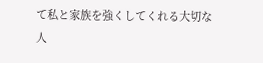て私と家族を強くしてくれる大切な人